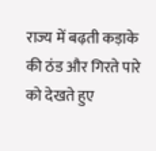राज्य में बढ़ती कड़ाके की ठंड और गिरते पारे को देखते हुए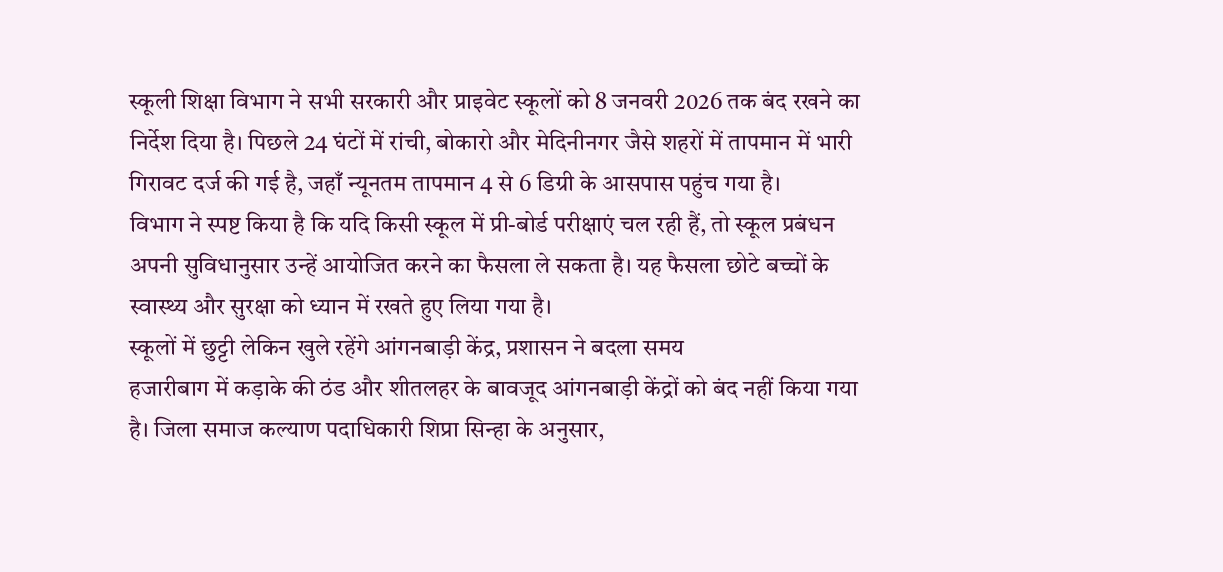स्कूली शिक्षा विभाग ने सभी सरकारी और प्राइवेट स्कूलों को 8 जनवरी 2026 तक बंद रखने का निर्देश दिया है। पिछले 24 घंटों में रांची, बोकारो और मेदिनीनगर जैसे शहरों में तापमान में भारी गिरावट दर्ज की गई है, जहाँ न्यूनतम तापमान 4 से 6 डिग्री के आसपास पहुंच गया है।
विभाग ने स्पष्ट किया है कि यदि किसी स्कूल में प्री-बोर्ड परीक्षाएं चल रही हैं, तो स्कूल प्रबंधन अपनी सुविधानुसार उन्हें आयोजित करने का फैसला ले सकता है। यह फैसला छोटे बच्चों के स्वास्थ्य और सुरक्षा को ध्यान में रखते हुए लिया गया है।
स्कूलों में छुट्टी लेकिन खुले रहेंगे आंगनबाड़ी केंद्र, प्रशासन ने बदला समय
हजारीबाग में कड़ाके की ठंड और शीतलहर के बावजूद आंगनबाड़ी केंद्रों को बंद नहीं किया गया है। जिला समाज कल्याण पदाधिकारी शिप्रा सिन्हा के अनुसार,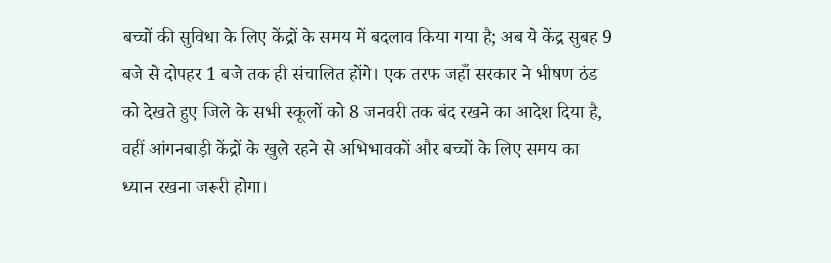बच्चों की सुविधा के लिए केंद्रों के समय में बदलाव किया गया है; अब ये केंद्र सुबह 9 बजे से दोपहर 1 बजे तक ही संचालित होंगे। एक तरफ जहाँ सरकार ने भीषण ठंड को देखते हुए जिले के सभी स्कूलों को 8 जनवरी तक बंद रखने का आदेश दिया है, वहीं आंगनबाड़ी केंद्रों के खुले रहने से अभिभावकों और बच्चों के लिए समय का ध्यान रखना जरूरी होगा।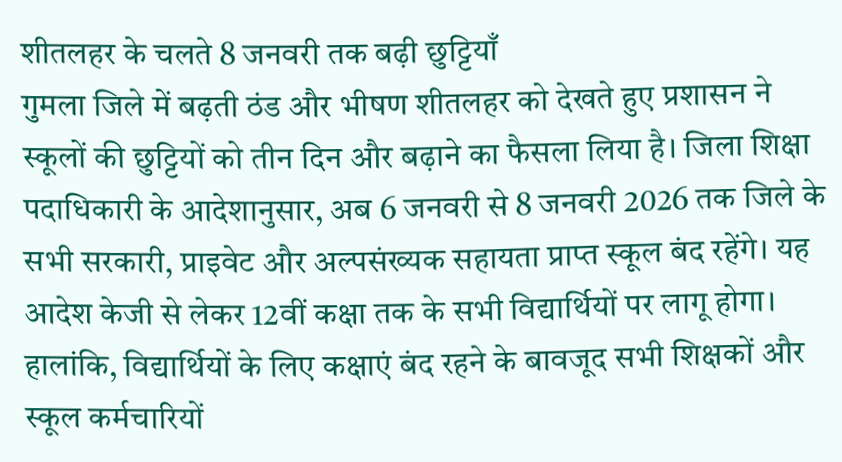शीतलहर के चलते 8 जनवरी तक बढ़ी छुट्टियाँ
गुमला जिले में बढ़ती ठंड और भीषण शीतलहर को देखते हुए प्रशासन ने स्कूलों की छुट्टियों को तीन दिन और बढ़ाने का फैसला लिया है। जिला शिक्षा पदाधिकारी के आदेशानुसार, अब 6 जनवरी से 8 जनवरी 2026 तक जिले के सभी सरकारी, प्राइवेट और अल्पसंख्यक सहायता प्राप्त स्कूल बंद रहेंगे। यह आदेश केजी से लेकर 12वीं कक्षा तक के सभी विद्यार्थियों पर लागू होगा। हालांकि, विद्यार्थियों के लिए कक्षाएं बंद रहने के बावजूद सभी शिक्षकों और स्कूल कर्मचारियों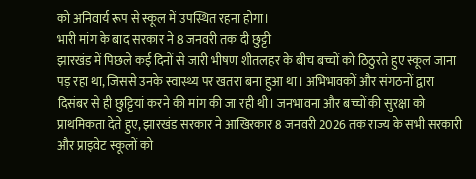को अनिवार्य रूप से स्कूल में उपस्थित रहना होगा।
भारी मांग के बाद सरकार ने 8 जनवरी तक दी छुट्टी
झारखंड में पिछले कई दिनों से जारी भीषण शीतलहर के बीच बच्चों को ठिठुरते हुए स्कूल जाना पड़ रहा था, जिससे उनके स्वास्थ्य पर खतरा बना हुआ था। अभिभावकों और संगठनों द्वारा दिसंबर से ही छुट्टियां करने की मांग की जा रही थी। जनभावना और बच्चों की सुरक्षा को प्राथमिकता देते हुए, झारखंड सरकार ने आखिरकार 8 जनवरी 2026 तक राज्य के सभी सरकारी और प्राइवेट स्कूलों को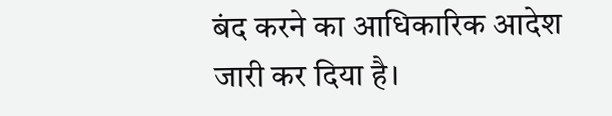बंद करने का आधिकारिक आदेश जारी कर दिया है।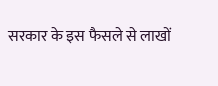सरकार के इस फैसले से लाखों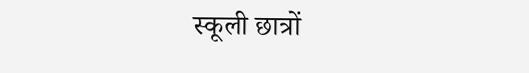स्कूली छात्रों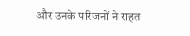और उनके परिजनों ने राहत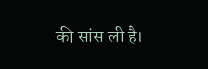की सांस ली है।